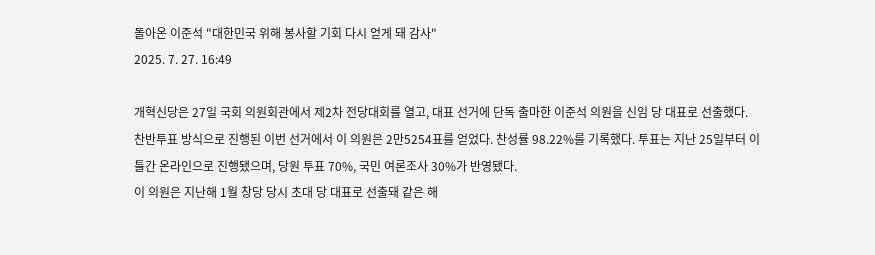돌아온 이준석 "대한민국 위해 봉사할 기회 다시 얻게 돼 감사"
2025. 7. 27. 16:49

개혁신당은 27일 국회 의원회관에서 제2차 전당대회를 열고, 대표 선거에 단독 출마한 이준석 의원을 신임 당 대표로 선출했다.
찬반투표 방식으로 진행된 이번 선거에서 이 의원은 2만5254표를 얻었다. 찬성률 98.22%를 기록했다. 투표는 지난 25일부터 이틀간 온라인으로 진행됐으며, 당원 투표 70%, 국민 여론조사 30%가 반영됐다.
이 의원은 지난해 1월 창당 당시 초대 당 대표로 선출돼 같은 해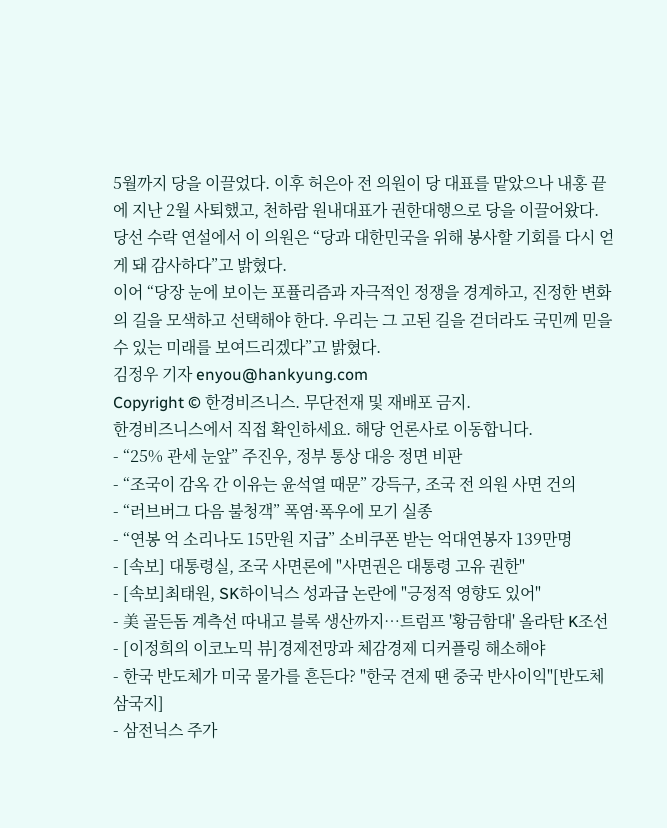5월까지 당을 이끌었다. 이후 허은아 전 의원이 당 대표를 맡았으나 내홍 끝에 지난 2월 사퇴했고, 천하람 원내대표가 권한대행으로 당을 이끌어왔다.
당선 수락 연설에서 이 의원은 “당과 대한민국을 위해 봉사할 기회를 다시 얻게 돼 감사하다”고 밝혔다.
이어 “당장 눈에 보이는 포퓰리즘과 자극적인 정쟁을 경계하고, 진정한 변화의 길을 모색하고 선택해야 한다. 우리는 그 고된 길을 걷더라도 국민께 믿을 수 있는 미래를 보여드리겠다”고 밝혔다.
김정우 기자 enyou@hankyung.com
Copyright © 한경비즈니스. 무단전재 및 재배포 금지.
한경비즈니스에서 직접 확인하세요. 해당 언론사로 이동합니다.
- “25% 관세 눈앞” 주진우, 정부 통상 대응 정면 비판
- “조국이 감옥 간 이유는 윤석열 때문” 강득구, 조국 전 의원 사면 건의
- “러브버그 다음 불청객” 폭염·폭우에 모기 실종
- “연봉 억 소리나도 15만원 지급” 소비쿠폰 받는 억대연봉자 139만명
- [속보] 대통령실, 조국 사면론에 "사면권은 대통령 고유 권한"
- [속보]최태원, SK하이닉스 성과급 논란에 "긍정적 영향도 있어"
- 美 골든돔 계측선 따내고 블록 생산까지…트럼프 '황금함대' 올라탄 K조선
- [이정희의 이코노믹 뷰]경제전망과 체감경제 디커플링 해소해야
- 한국 반도체가 미국 물가를 흔든다? "한국 견제 땐 중국 반사이익"[반도체 삼국지]
- 삼전닉스 주가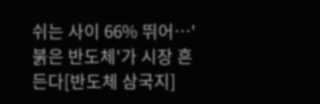쉬는 사이 66% 뛰어…'붉은 반도체'가 시장 흔든다[반도체 삼국지]